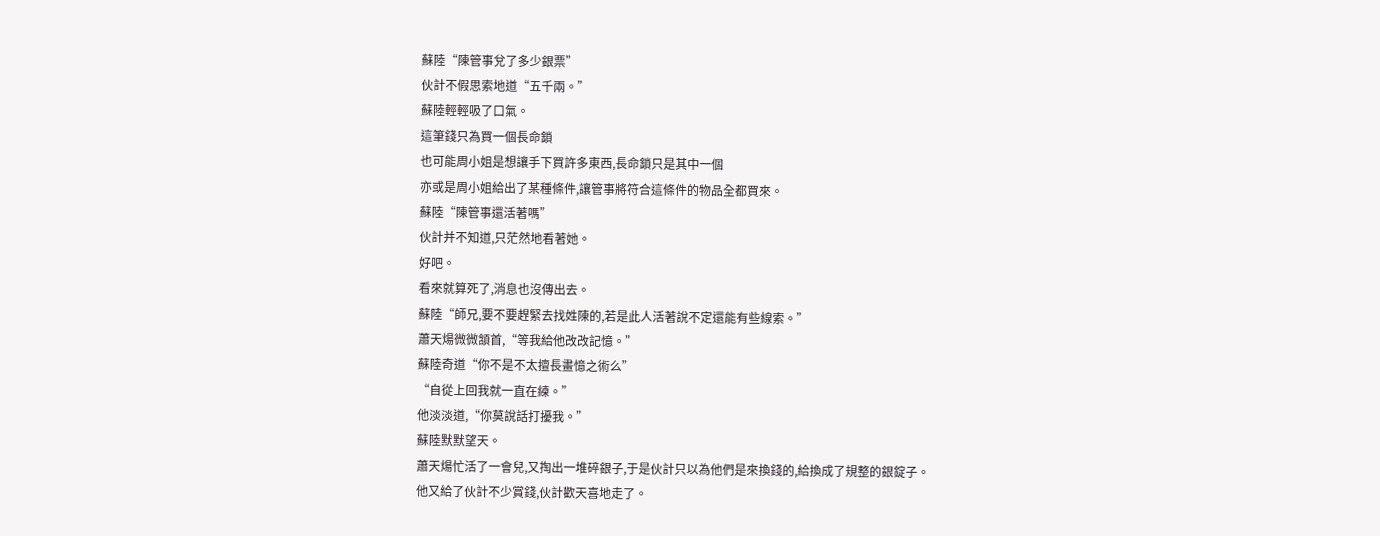蘇陸“陳管事兌了多少銀票”
伙計不假思索地道“五千兩。”
蘇陸輕輕吸了口氣。
這筆錢只為買一個長命鎖
也可能周小姐是想讓手下買許多東西,長命鎖只是其中一個
亦或是周小姐給出了某種條件,讓管事將符合這條件的物品全都買來。
蘇陸“陳管事還活著嗎”
伙計并不知道,只茫然地看著她。
好吧。
看來就算死了,消息也沒傳出去。
蘇陸“師兄,要不要趕緊去找姓陳的,若是此人活著說不定還能有些線索。”
蕭天煬微微頷首,“等我給他改改記憶。”
蘇陸奇道“你不是不太擅長畫憶之術么”
“自從上回我就一直在練。”
他淡淡道,“你莫說話打擾我。”
蘇陸默默望天。
蕭天煬忙活了一會兒,又掏出一堆碎銀子,于是伙計只以為他們是來換錢的,給換成了規整的銀錠子。
他又給了伙計不少賞錢,伙計歡天喜地走了。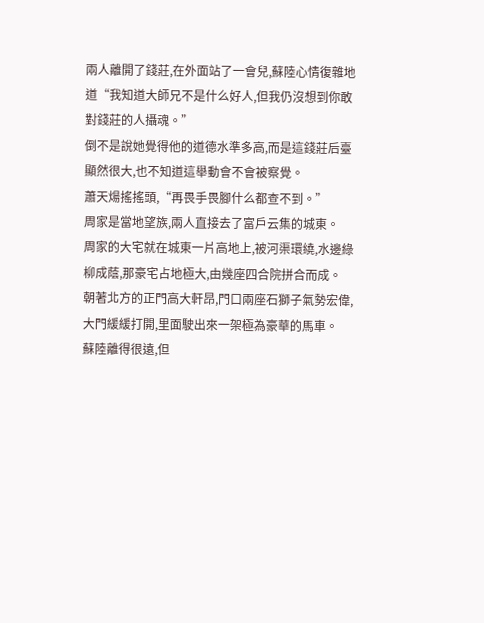兩人離開了錢莊,在外面站了一會兒,蘇陸心情復雜地道“我知道大師兄不是什么好人,但我仍沒想到你敢對錢莊的人攝魂。”
倒不是說她覺得他的道德水準多高,而是這錢莊后臺顯然很大,也不知道這舉動會不會被察覺。
蕭天煬搖搖頭,“再畏手畏腳什么都查不到。”
周家是當地望族,兩人直接去了富戶云集的城東。
周家的大宅就在城東一片高地上,被河渠環繞,水邊綠柳成蔭,那豪宅占地極大,由幾座四合院拼合而成。
朝著北方的正門高大軒昂,門口兩座石獅子氣勢宏偉,大門緩緩打開,里面駛出來一架極為豪華的馬車。
蘇陸離得很遠,但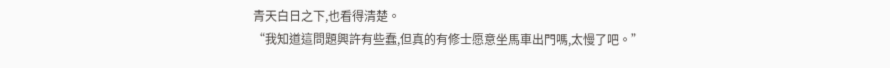青天白日之下,也看得清楚。
“我知道這問題興許有些蠢,但真的有修士愿意坐馬車出門嗎,太慢了吧。”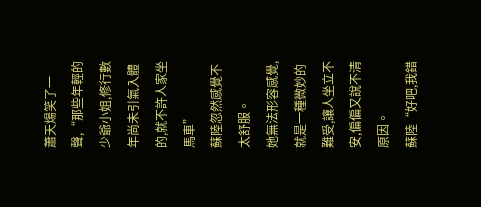蕭天煬笑了一聲,“那些年輕的少爺小姐,修行數年尚未引氣入體的,就不許人家坐馬車”
蘇陸忽然感覺不太舒服。
她無法形容感覺,就是一種微妙的難受,讓人坐立不安,偏偏又說不清原因。
蘇陸“好吧,我錯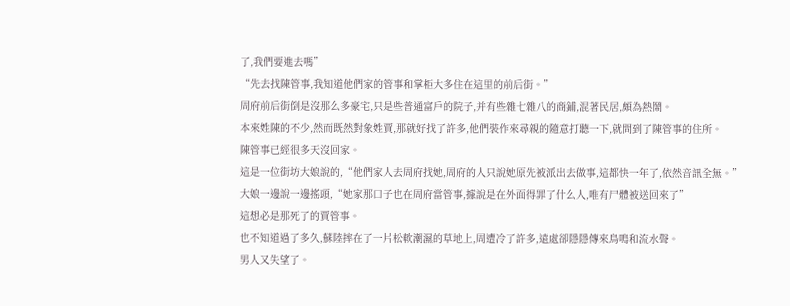了,我們要進去嗎”
“先去找陳管事,我知道他們家的管事和掌柜大多住在這里的前后街。”
周府前后街倒是沒那么多豪宅,只是些普通富戶的院子,并有些雜七雜八的商鋪,混著民居,頗為熱鬧。
本來姓陳的不少,然而既然對象姓賈,那就好找了許多,他們裝作來尋親的隨意打聽一下,就問到了陳管事的住所。
陳管事已經很多天沒回家。
這是一位街坊大娘說的,“他們家人去周府找她,周府的人只說她原先被派出去做事,這都快一年了,依然音訊全無。”
大娘一邊說一邊搖頭,“她家那口子也在周府當管事,據說是在外面得罪了什么人,唯有尸體被送回來了”
這想必是那死了的賈管事。
也不知道過了多久,蘇陸摔在了一片松軟潮濕的草地上,周遭冷了許多,遠處卻隱隱傳來鳥鳴和流水聲。
男人又失望了。